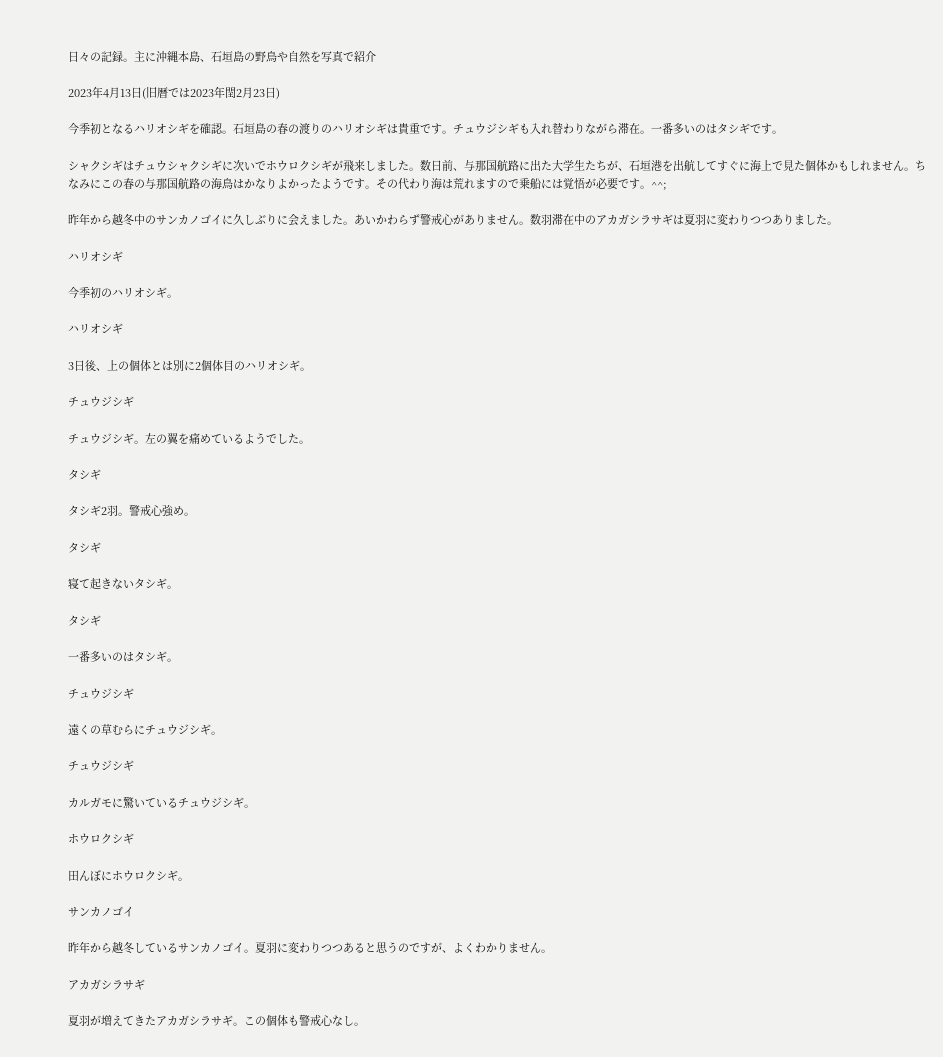日々の記録。主に沖縄本島、石垣島の野鳥や自然を写真で紹介

2023年4月13日(旧暦では2023年閏2月23日)

今季初となるハリオシギを確認。石垣島の春の渡りのハリオシギは貴重です。チュウジシギも入れ替わりながら滞在。一番多いのはタシギです。

シャクシギはチュウシャクシギに次いでホウロクシギが飛来しました。数日前、与那国航路に出た大学生たちが、石垣港を出航してすぐに海上で見た個体かもしれません。ちなみにこの春の与那国航路の海鳥はかなりよかったようです。その代わり海は荒れますので乗船には覚悟が必要です。^^;

昨年から越冬中のサンカノゴイに久しぶりに会えました。あいかわらず警戒心がありません。数羽滞在中のアカガシラサギは夏羽に変わりつつありました。

ハリオシギ

今季初のハリオシギ。

ハリオシギ

3日後、上の個体とは別に2個体目のハリオシギ。

チュウジシギ

チュウジシギ。左の翼を痛めているようでした。

タシギ

タシギ2羽。警戒心強め。

タシギ

寝て起きないタシギ。

タシギ

一番多いのはタシギ。

チュウジシギ

遠くの草むらにチュウジシギ。

チュウジシギ

カルガモに驚いているチュウジシギ。

ホウロクシギ

田んぼにホウロクシギ。

サンカノゴイ

昨年から越冬しているサンカノゴイ。夏羽に変わりつつあると思うのですが、よくわかりません。

アカガシラサギ

夏羽が増えてきたアカガシラサギ。この個体も警戒心なし。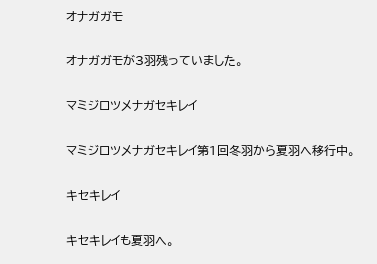オナガガモ

オナガガモが3羽残っていました。

マミジロツメナガセキレイ

マミジロツメナガセキレイ第1回冬羽から夏羽へ移行中。

キセキレイ

キセキレイも夏羽へ。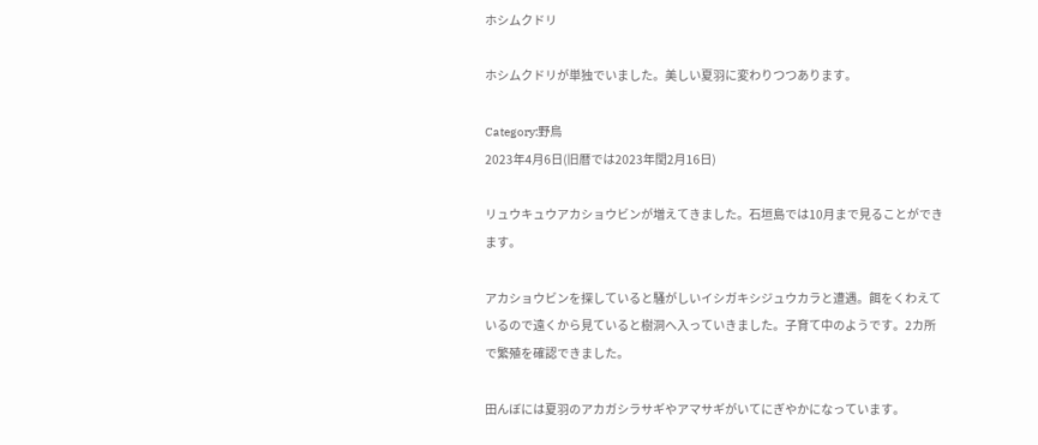ホシムクドリ

ホシムクドリが単独でいました。美しい夏羽に変わりつつあります。

Category:野鳥
2023年4月6日(旧暦では2023年閏2月16日)

リュウキュウアカショウビンが増えてきました。石垣島では10月まで見ることができます。

アカショウビンを探していると騒がしいイシガキシジュウカラと遭遇。餌をくわえているので遠くから見ていると樹洞へ入っていきました。子育て中のようです。2カ所で繁殖を確認できました。

田んぼには夏羽のアカガシラサギやアマサギがいてにぎやかになっています。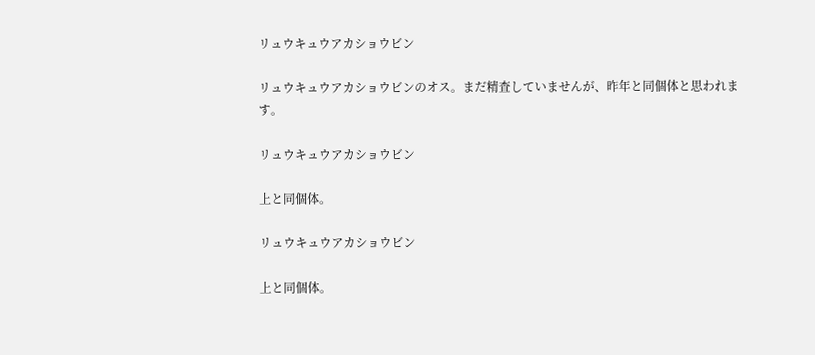リュウキュウアカショウビン

リュウキュウアカショウビンのオス。まだ精査していませんが、昨年と同個体と思われます。

リュウキュウアカショウビン

上と同個体。

リュウキュウアカショウビン

上と同個体。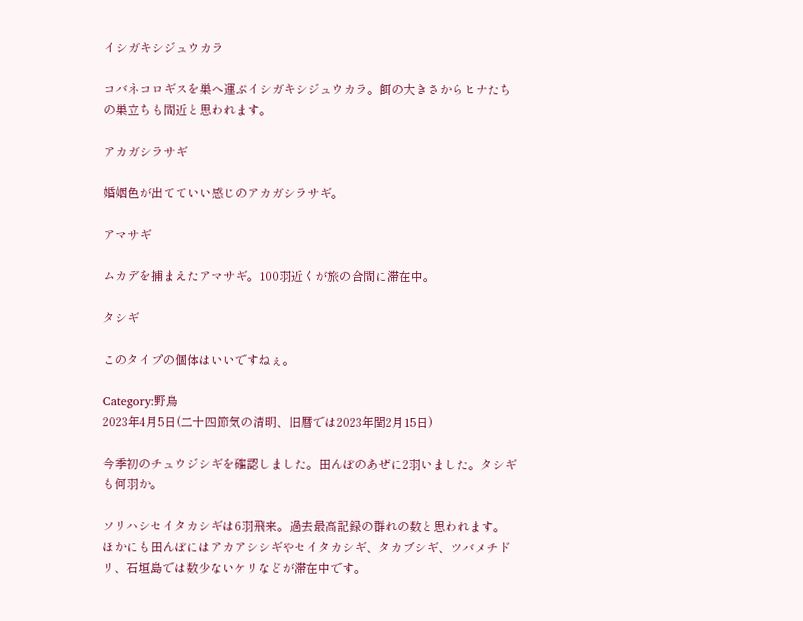イシガキシジュウカラ

コバネコロギスを巣へ運ぶイシガキシジュウカラ。餌の大きさからヒナたちの巣立ちも間近と思われます。

アカガシラサギ

婚姻色が出てていい感じのアカガシラサギ。

アマサギ

ムカデを捕まえたアマサギ。100羽近くが旅の合間に滞在中。

タシギ

このタイプの個体はいいですねぇ。

Category:野鳥
2023年4月5日(二十四節気の清明、旧暦では2023年閏2月15日)

今季初のチュウジシギを確認しました。田んぼのあぜに2羽いました。タシギも何羽か。

ソリハシセイタカシギは6羽飛来。過去最高記録の群れの数と思われます。ほかにも田んぼにはアカアシシギやセイタカシギ、タカブシギ、ツバメチドリ、石垣島では数少ないケリなどが滞在中です。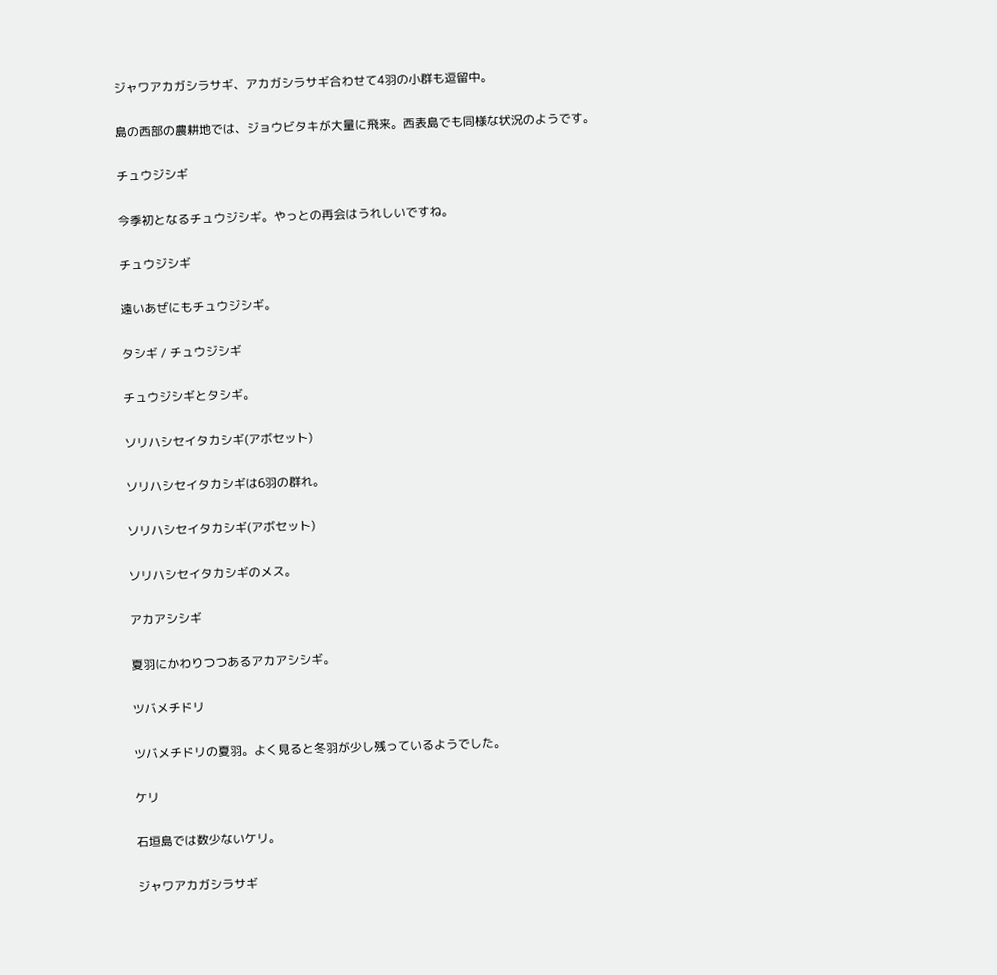ジャワアカガシラサギ、アカガシラサギ合わせて4羽の小群も逗留中。

島の西部の農耕地では、ジョウビタキが大量に飛来。西表島でも同様な状況のようです。

チュウジシギ

今季初となるチュウジシギ。やっとの再会はうれしいですね。

チュウジシギ

遠いあぜにもチュウジシギ。

タシギ / チュウジシギ

チュウジシギとタシギ。

ソリハシセイタカシギ(アボセット)

ソリハシセイタカシギは6羽の群れ。

ソリハシセイタカシギ(アボセット)

ソリハシセイタカシギのメス。

アカアシシギ

夏羽にかわりつつあるアカアシシギ。

ツバメチドリ

ツバメチドリの夏羽。よく見ると冬羽が少し残っているようでした。

ケリ

石垣島では数少ないケリ。

ジャワアカガシラサギ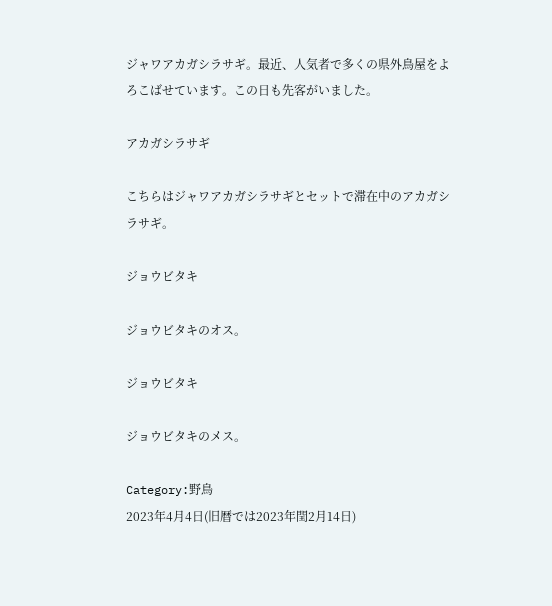ジャワアカガシラサギ。最近、人気者で多くの県外鳥屋をよろこばせています。この日も先客がいました。

アカガシラサギ

こちらはジャワアカガシラサギとセットで滞在中のアカガシラサギ。

ジョウビタキ

ジョウビタキのオス。

ジョウビタキ

ジョウビタキのメス。

Category:野鳥
2023年4月4日(旧暦では2023年閏2月14日)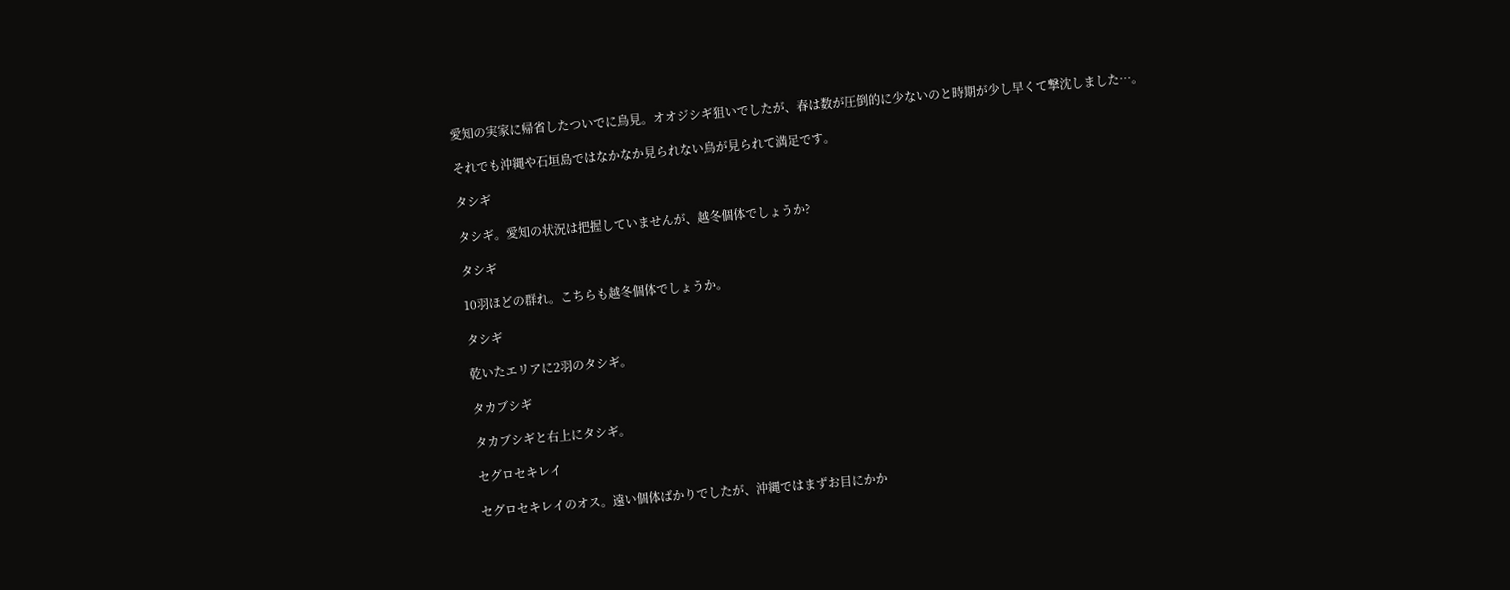愛知の実家に帰省したついでに鳥見。オオジシギ狙いでしたが、春は数が圧倒的に少ないのと時期が少し早くて撃沈しました…。

それでも沖縄や石垣島ではなかなか見られない鳥が見られて満足です。

タシギ

タシギ。愛知の状況は把握していませんが、越冬個体でしょうか?

タシギ

10羽ほどの群れ。こちらも越冬個体でしょうか。

タシギ

乾いたエリアに2羽のタシギ。

タカブシギ

タカブシギと右上にタシギ。

セグロセキレイ

セグロセキレイのオス。遠い個体ばかりでしたが、沖縄ではまずお目にかか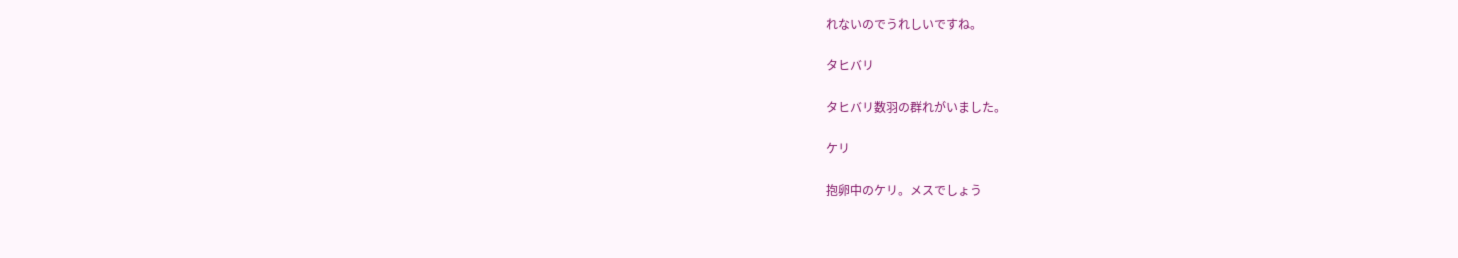れないのでうれしいですね。

タヒバリ

タヒバリ数羽の群れがいました。

ケリ

抱卵中のケリ。メスでしょう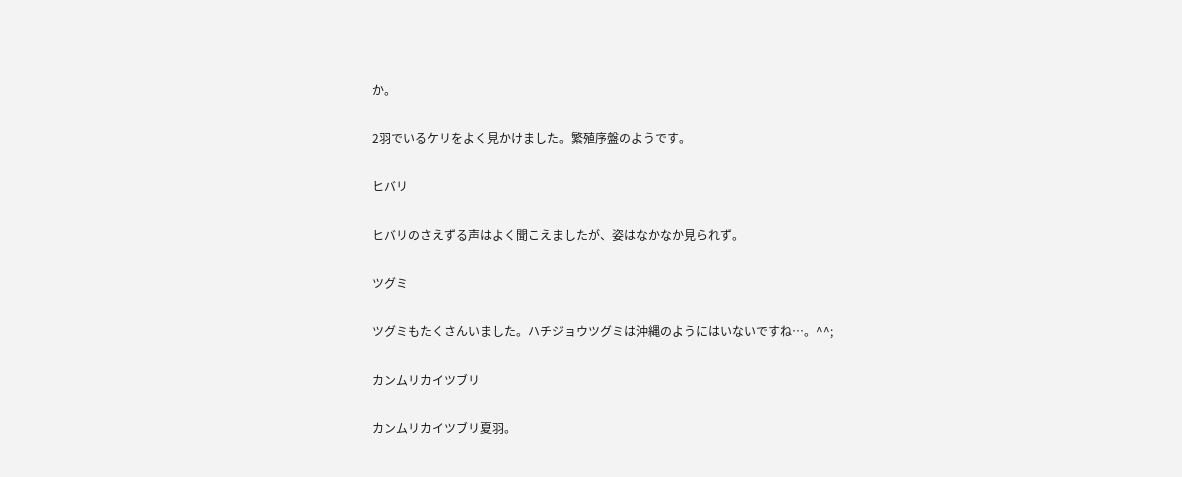か。

2羽でいるケリをよく見かけました。繁殖序盤のようです。

ヒバリ

ヒバリのさえずる声はよく聞こえましたが、姿はなかなか見られず。

ツグミ

ツグミもたくさんいました。ハチジョウツグミは沖縄のようにはいないですね…。^^;

カンムリカイツブリ

カンムリカイツブリ夏羽。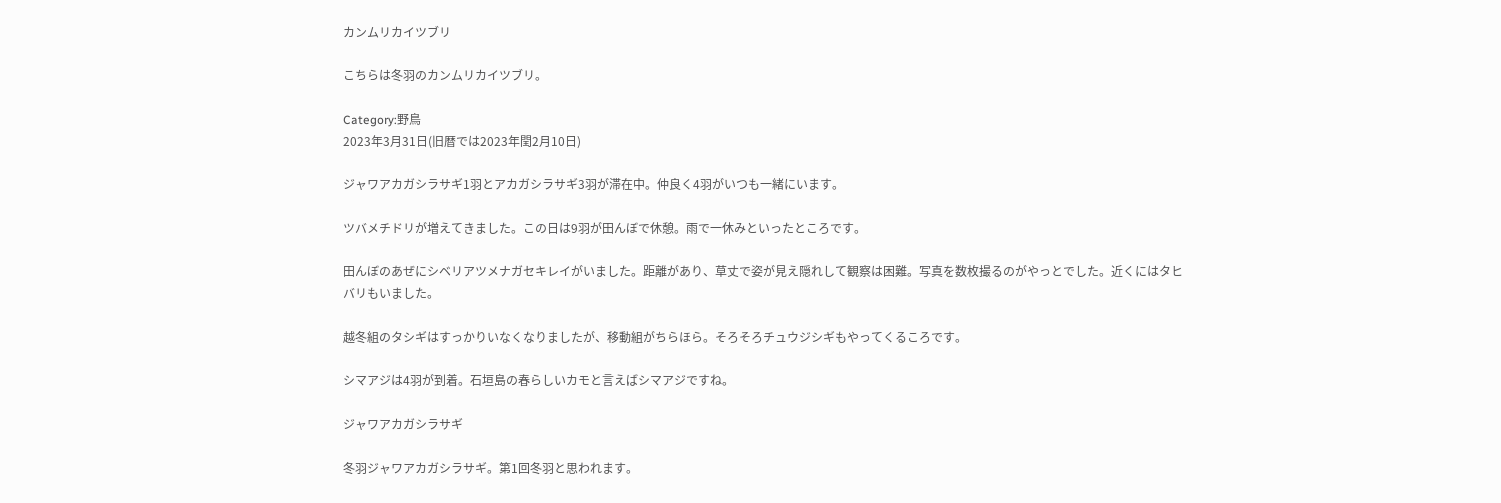カンムリカイツブリ

こちらは冬羽のカンムリカイツブリ。

Category:野鳥
2023年3月31日(旧暦では2023年閏2月10日)

ジャワアカガシラサギ1羽とアカガシラサギ3羽が滞在中。仲良く4羽がいつも一緒にいます。

ツバメチドリが増えてきました。この日は9羽が田んぼで休憩。雨で一休みといったところです。

田んぼのあぜにシベリアツメナガセキレイがいました。距離があり、草丈で姿が見え隠れして観察は困難。写真を数枚撮るのがやっとでした。近くにはタヒバリもいました。

越冬組のタシギはすっかりいなくなりましたが、移動組がちらほら。そろそろチュウジシギもやってくるころです。

シマアジは4羽が到着。石垣島の春らしいカモと言えばシマアジですね。

ジャワアカガシラサギ

冬羽ジャワアカガシラサギ。第1回冬羽と思われます。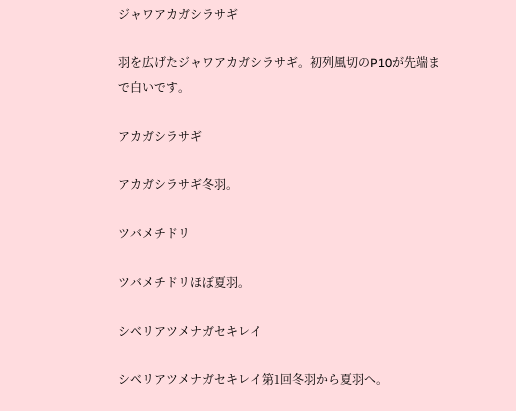ジャワアカガシラサギ

羽を広げたジャワアカガシラサギ。初列風切のP10が先端まで白いです。

アカガシラサギ

アカガシラサギ冬羽。

ツバメチドリ

ツバメチドリほぼ夏羽。

シベリアツメナガセキレイ

シベリアツメナガセキレイ第1回冬羽から夏羽へ。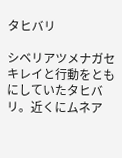タヒバリ

シベリアツメナガセキレイと行動をともにしていたタヒバリ。近くにムネア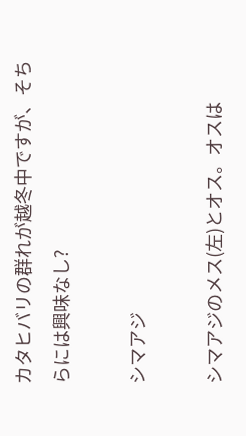カタヒバリの群れが越冬中ですが、そちらには興味なし?

シマアジ

シマアジのメス(左)とオス。オスは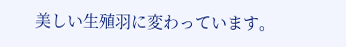美しい生殖羽に変わっています。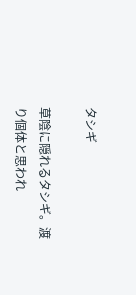タシギ

草陰に隠れるタシギ。渡り個体と思われ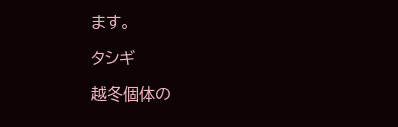ます。

タシギ

越冬個体の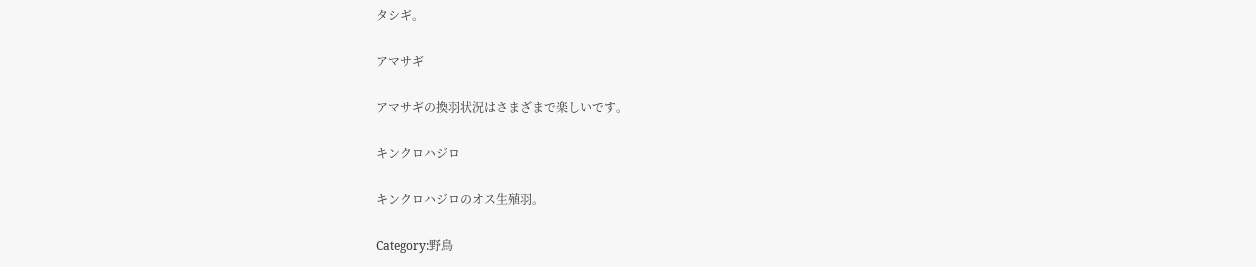タシギ。

アマサギ

アマサギの換羽状況はさまざまで楽しいです。

キンクロハジロ

キンクロハジロのオス生殖羽。

Category:野鳥